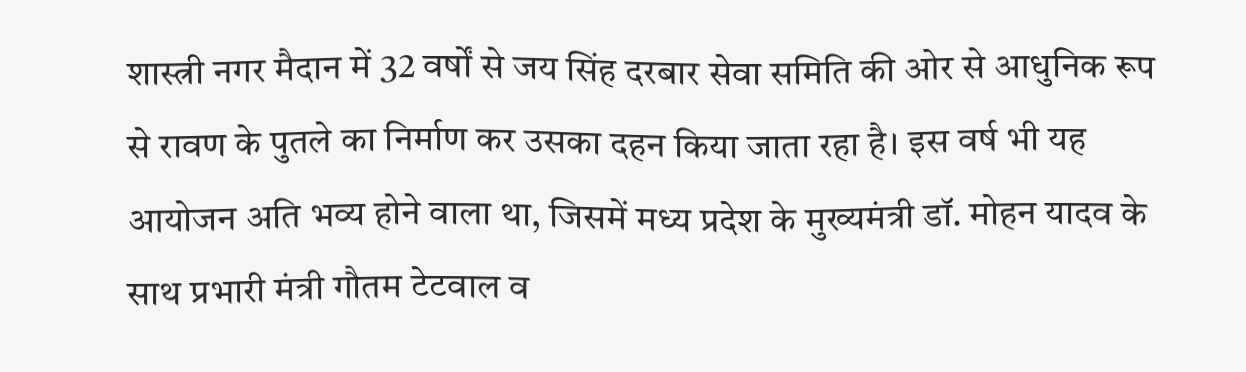शास्त्री नगर मैदान में 32 वर्षों से जय सिंह दरबार सेवा समिति की ओर से आधुनिक रूप से रावण के पुतले का निर्माण कर उसका दहन किया जाता रहा है। इस वर्ष भी यह आयोजन अति भव्य होने वाला था, जिसमें मध्य प्रदेश के मुख्यमंत्री डॉ. मोहन यादव के साथ प्रभारी मंत्री गौतम टेटवाल व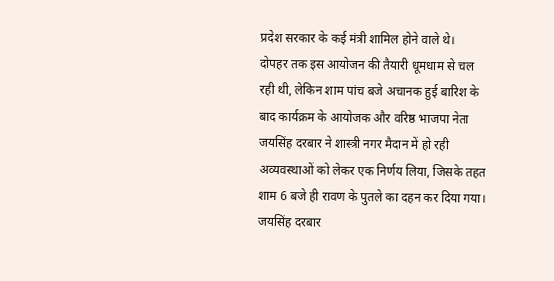प्रदेश सरकार के कई मंत्री शामिल होने वाले थे।
दोपहर तक इस आयोजन की तैयारी धूमधाम से चल रही थी, लेकिन शाम पांच बजे अचानक हुई बारिश के बाद कार्यक्रम के आयोजक और वरिष्ठ भाजपा नेता जयसिंह दरबार ने शास्त्री नगर मैदान में हो रही अव्यवस्थाओं को लेकर एक निर्णय लिया, जिसके तहत शाम 6 बजे ही रावण के पुतले का दहन कर दिया गया।
जयसिंह दरबार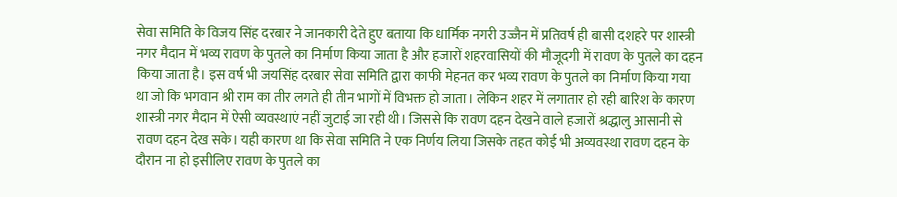सेवा समिति के विजय सिंह दरबार ने जानकारी देते हुए बताया कि धार्मिक नगरी उज्जैन में प्रतिवर्ष ही बासी दशहरे पर शास्त्री नगर मैदान में भव्य रावण के पुतले का निर्माण किया जाता है और हजारों शहरवासियों की मौजूदगी में रावण के पुतले का दहन किया जाता है। इस वर्ष भी जयसिंह दरबार सेवा समिति द्वारा काफी मेहनत कर भव्य रावण के पुतले का निर्माण किया गया था जो कि भगवान श्री राम का तीर लगते ही तीन भागों में विभक्त हो जाता। लेकिन शहर में लगातार हो रही बारिश के कारण शास्त्री नगर मैदान में ऐसी व्यवस्थाएं नहीं जुटाई जा रही थी। जिससे कि रावण दहन देखने वाले हजारों श्रद्धालु आसानी से रावण दहन देख सके। यही कारण था कि सेवा समिति ने एक निर्णय लिया जिसके तहत कोई भी अव्यवस्था रावण दहन के दौरान ना हो इसीलिए रावण के पुतले का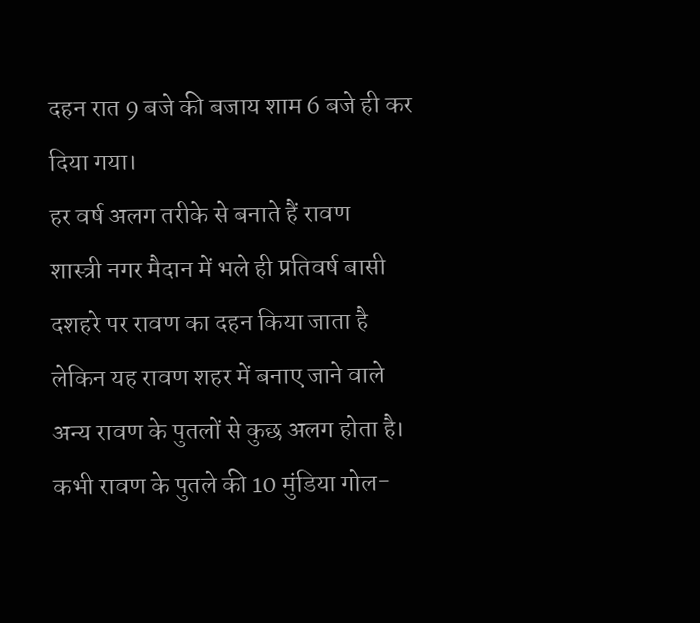दहन रात 9 बजे की बजाय शाम 6 बजे ही कर दिया गया।
हर वर्ष अलग तरीके से बनाते हैं रावण
शास्त्री नगर मैदान में भले ही प्रतिवर्ष बासी दशहरे पर रावण का दहन किया जाता है लेकिन यह रावण शहर में बनाए जाने वाले अन्य रावण के पुतलों से कुछ अलग होता है। कभी रावण के पुतले की 10 मुंडिया गोल-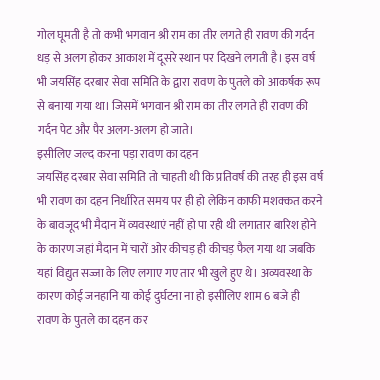गोल घूमती है तो कभी भगवान श्री राम का तीर लगते ही रावण की गर्दन धड़ से अलग होकर आकाश में दूसरे स्थान पर दिखने लगती है। इस वर्ष भी जयसिंह दरबार सेवा समिति के द्वारा रावण के पुतले को आकर्षक रूप से बनाया गया था। जिसमें भगवान श्री राम का तीर लगते ही रावण की गर्दन पेट और पैर अलग-अलग हो जाते।
इसीलिए जल्द करना पड़ा रावण का दहन
जयसिंह दरबार सेवा समिति तो चाहती थी कि प्रतिवर्ष की तरह ही इस वर्ष भी रावण का दहन निर्धारित समय पर ही हो लेकिन काफी मशक्कत करने के बावजूद भी मैदान में व्यवस्थाएं नहीं हो पा रही थी लगातार बारिश होने के कारण जहां मैदान में चारों ओर कीचड़ ही कीचड़ फैल गया था जबकि यहां विद्युत सज्जा के लिए लगाए गए तार भी खुले हुए थे। अव्यवस्था के कारण कोई जनहानि या कोई दुर्घटना ना हो इसीलिए शाम 6 बजे ही रावण के पुतले का दहन कर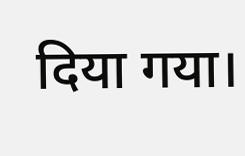दिया गया।